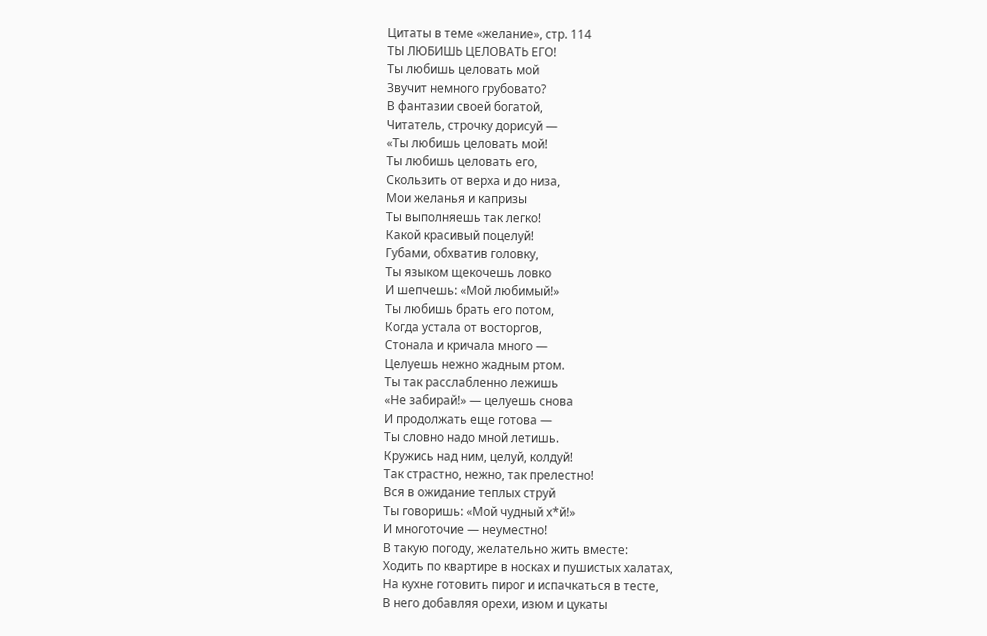Цитаты в теме «желание», стр. 114
ТЫ ЛЮБИШЬ ЦЕЛОВАТЬ ЕГО!
Ты любишь целовать мой
Звучит немного грубовато?
В фантазии своей богатой,
Читатель, строчку дорисуй —
«Ты любишь целовать мой!
Ты любишь целовать его,
Скользить от верха и до низа,
Мои желанья и капризы
Ты выполняешь так легко!
Какой красивый поцелуй!
Губами, обхватив головку,
Ты языком щекочешь ловко
И шепчешь: «Мой любимый!»
Ты любишь брать его потом,
Когда устала от восторгов,
Стонала и кричала много —
Целуешь нежно жадным ртом.
Ты так расслабленно лежишь
«Не забирай!» — целуешь снова
И продолжать еще готова —
Ты словно надо мной летишь.
Кружись над ним, целуй, колдуй!
Так страстно, нежно, так прелестно!
Вся в ожидание теплых струй
Ты говоришь: «Мой чудный х*й!»
И многоточие — неуместно!
В такую погоду, желательно жить вместе:
Ходить по квартире в носках и пушистых халатах,
На кухне готовить пирог и испачкаться в тесте,
В него добавляя орехи, изюм и цукаты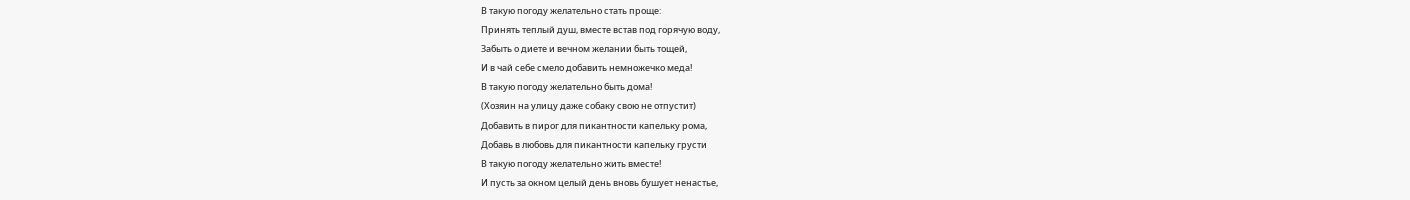В такую погоду желательно стать проще:
Принять теплый душ, вместе встав под горячую воду,
Забыть о диете и вечном желании быть тощей,
И в чай себе смело добавить немножечко меда!
В такую погоду желательно быть дома!
(Хозяин на улицу даже собаку свою не отпустит)
Добавить в пирог для пикантности капельку рома,
Добавь в любовь для пикантности капельку грусти
В такую погоду желательно жить вместе!
И пусть за окном целый день вновь бушует ненастье,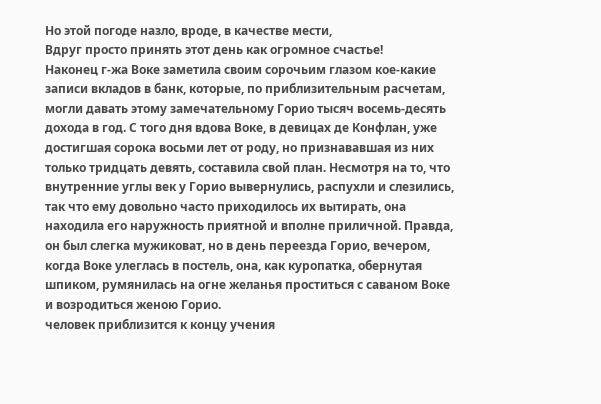Но этой погоде назло, вроде, в качестве мести,
Вдруг просто принять этот день как огромное счастье!
Наконец г-жа Воке заметила своим сорочьим глазом кое-какие записи вкладов в банк, которые, по приблизительным расчетам, могли давать этому замечательному Горио тысяч восемь-десять дохода в год. С того дня вдова Воке, в девицах де Конфлан, уже достигшая сорока восьми лет от роду, но признававшая из них только тридцать девять, составила свой план. Несмотря на то, что внутренние углы век у Горио вывернулись, распухли и слезились, так что ему довольно часто приходилось их вытирать, она находила его наружность приятной и вполне приличной. Правда, он был слегка мужиковат, но в день переезда Горио, вечером, когда Воке улеглась в постель, она, как куропатка, обернутая шпиком, румянилась на огне желанья проститься с саваном Воке и возродиться женою Горио.
человек приблизится к концу учения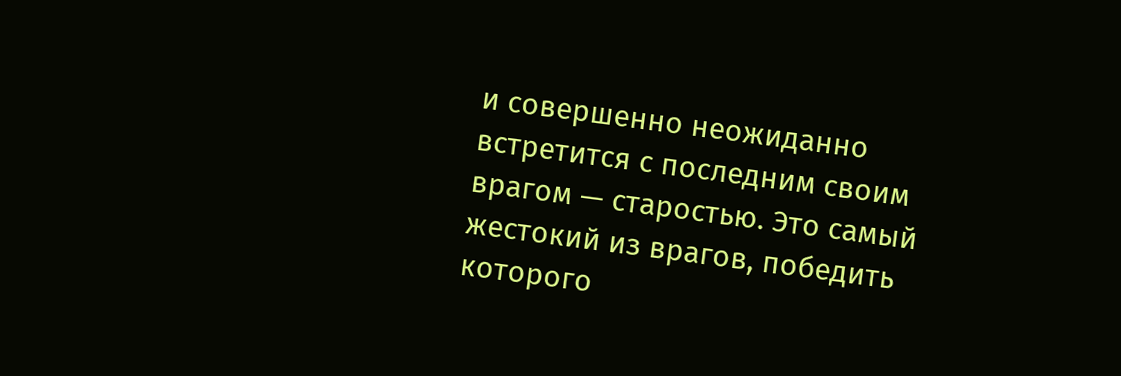и совершенно неожиданно встретится с последним своим врагом — старостью. Это самый жестокий из врагов, победить которого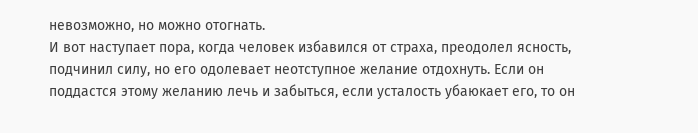невозможно, но можно отогнать.
И вот наступает пора, когда человек избавился от страха, преодолел ясность, подчинил силу, но его одолевает неотступное желание отдохнуть. Если он поддастся этому желанию лечь и забыться, если усталость убаюкает его, то он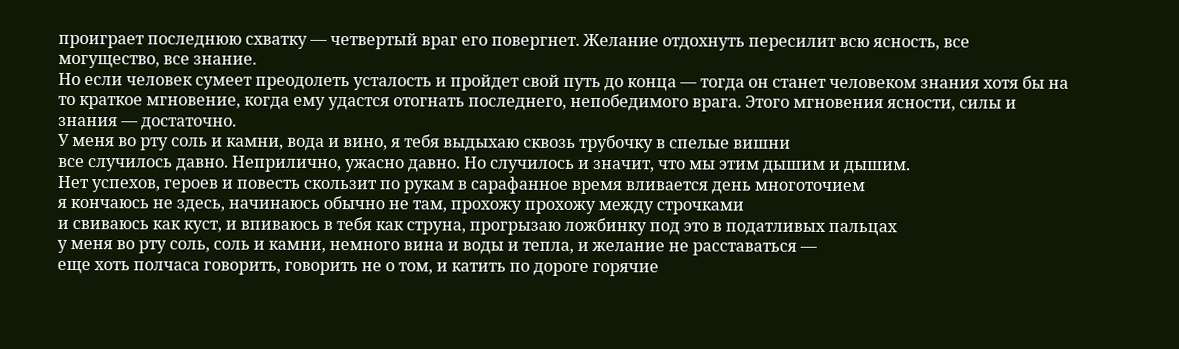проиграет последнюю схватку — четвертый враг его повергнет. Желание отдохнуть пересилит всю ясность, все могущество, все знание.
Но если человек сумеет преодолеть усталость и пройдет свой путь до конца — тогда он станет человеком знания хотя бы на то краткое мгновение, когда ему удастся отогнать последнего, непобедимого врага. Этого мгновения ясности, силы и знания — достаточно.
У меня во рту соль и камни, вода и вино, я тебя выдыхаю сквозь трубочку в спелые вишни
все случилось давно. Неприлично, ужасно давно. Но случилось и значит, что мы этим дышим и дышим.
Нет успехов, героев и повесть скользит по рукам в сарафанное время вливается день многоточием
я кончаюсь не здесь, начинаюсь обычно не там, прохожу прохожу между строчками
и свиваюсь как куст, и впиваюсь в тебя как струна, прогрызаю ложбинку под это в податливых пальцах
у меня во рту соль, соль и камни, немного вина и воды и тепла, и желание не расставаться —
еще хоть полчаса говорить, говорить не о том, и катить по дороге горячие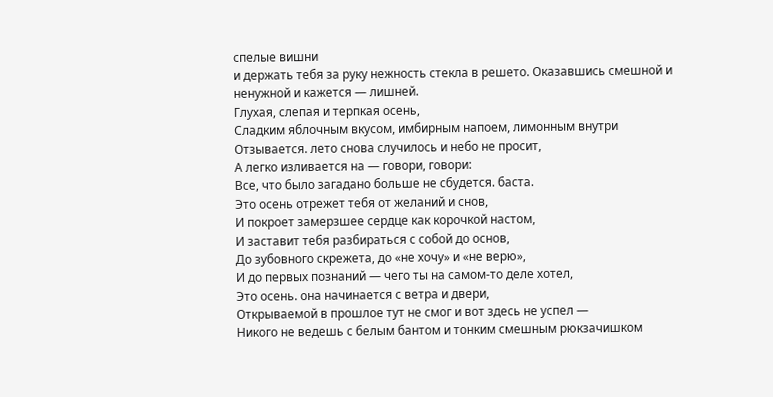спелые вишни
и держать тебя за руку нежность стекла в решето. Оказавшись смешной и ненужной и кажется — лишней.
Глухая, слепая и терпкая осень,
Сладким яблочным вкусом, имбирным напоем, лимонным внутри
Отзывается. лето снова случилось и небо не просит,
А легко изливается на — говори, говори:
Все, что было загадано больше не сбудется. баста.
Это осень отрежет тебя от желаний и снов,
И покроет замерзшее сердце как корочкой настом,
И заставит тебя разбираться с собой до основ,
До зубовного скрежета, до «не хочу» и «не верю»,
И до первых познаний — чего ты на самом-то деле хотел,
Это осень. она начинается с ветра и двери,
Открываемой в прошлое тут не смог и вот здесь не успел —
Никого не ведешь с белым бантом и тонким смешным рюкзачишком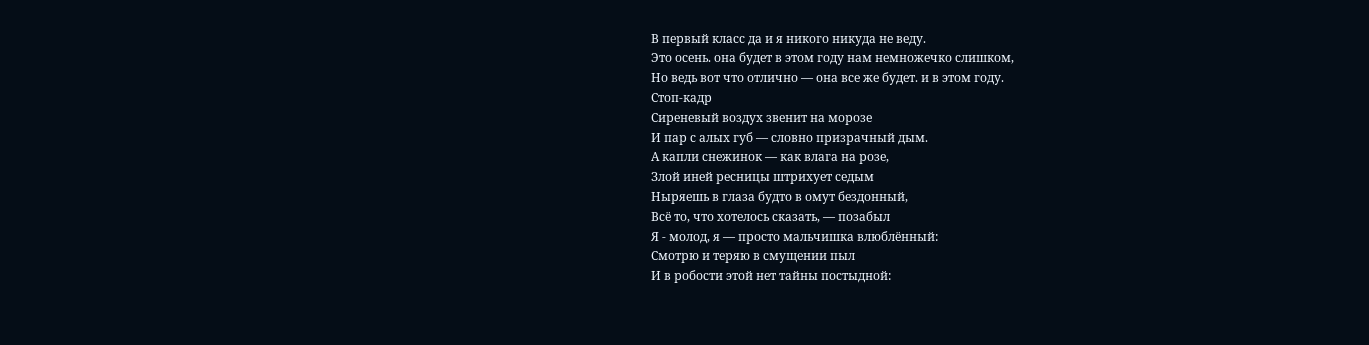В первый класс да и я никого никуда не веду.
Это осень. она будет в этом году нам немножечко слишком,
Но ведь вот что отлично — она все же будет. и в этом году.
Стоп-кадр
Сиреневый воздух звенит на морозе
И пар с алых губ — словно призрачный дым.
А капли снежинок — как влага на розе,
Злой иней ресницы штрихует седым
Ныряешь в глаза будто в омут бездонный,
Всё то, что хотелось сказать, — позабыл
Я - молод, я — просто мальчишка влюблённый:
Смотрю и теряю в смущении пыл
И в робости этой нет тайны постыдной: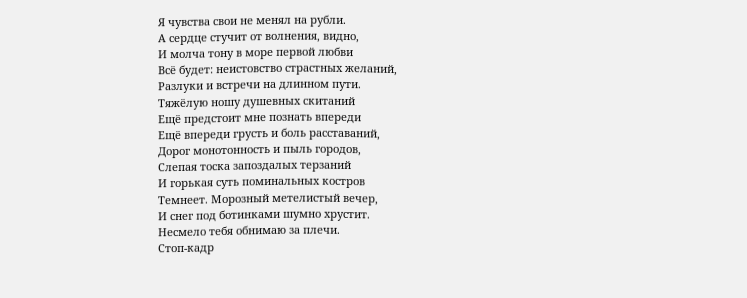Я чувства свои не менял на рубли.
А сердце стучит от волнения, видно,
И молча тону в море первой любви
Всё будет: неистовство страстных желаний,
Разлуки и встречи на длинном пути.
Тяжёлую ношу душевных скитаний
Ещё предстоит мне познать впереди
Ещё впереди грусть и боль расставаний,
Дорог монотонность и пыль городов,
Слепая тоска запоздалых терзаний
И горькая суть поминальных костров
Темнеет. Морозный метелистый вечер,
И снег под ботинками шумно хрустит.
Несмело тебя обнимаю за плечи.
Стоп-кадр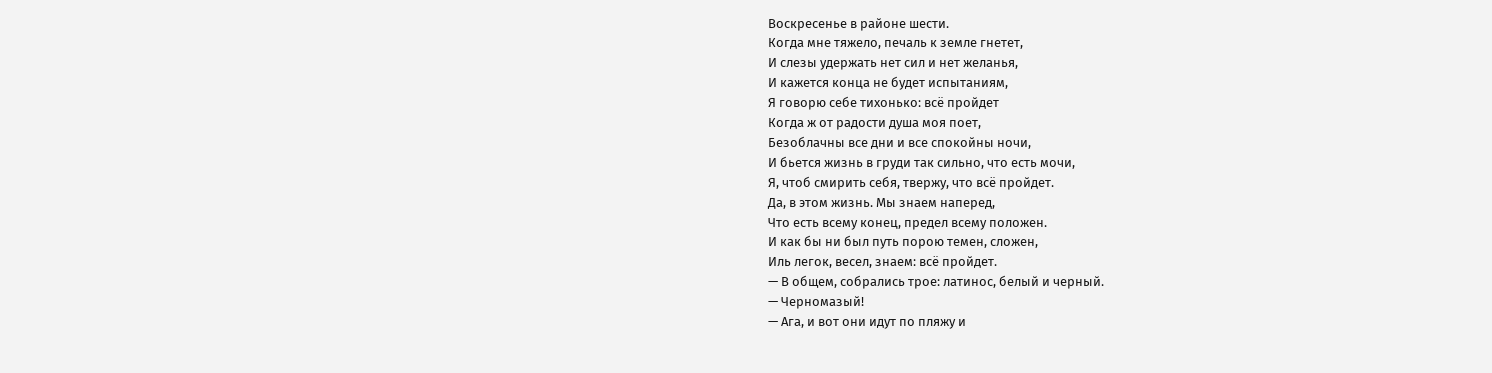Воскресенье в районе шести.
Когда мне тяжело, печаль к земле гнетет,
И слезы удержать нет сил и нет желанья,
И кажется конца не будет испытаниям,
Я говорю себе тихонько: всё пройдет
Когда ж от радости душа моя поет,
Безоблачны все дни и все спокойны ночи,
И бьется жизнь в груди так сильно, что есть мочи,
Я, чтоб смирить себя, твержу, что всё пройдет.
Да, в этом жизнь. Мы знаем наперед,
Что есть всему конец, предел всему положен.
И как бы ни был путь порою темен, сложен,
Иль легок, весел, знаем: всё пройдет.
— В общем, собрались трое: латинос, белый и черный.
— Черномазый!
— Ага, и вот они идут по пляжу и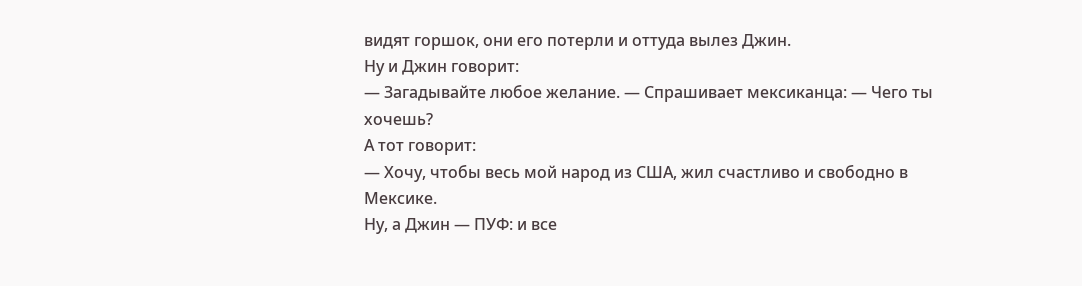видят горшок, они его потерли и оттуда вылез Джин.
Ну и Джин говорит:
— Загадывайте любое желание. — Спрашивает мексиканца: — Чего ты хочешь?
А тот говорит:
— Хочу, чтобы весь мой народ из США, жил счастливо и свободно в Мексике.
Ну, а Джин — ПУФ: и все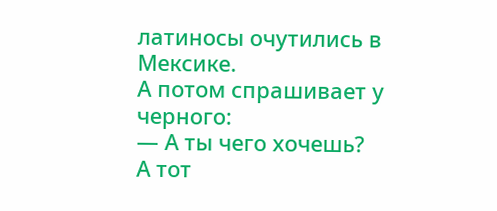латиносы очутились в Мексике.
А потом спрашивает у черного:
— А ты чего хочешь?
А тот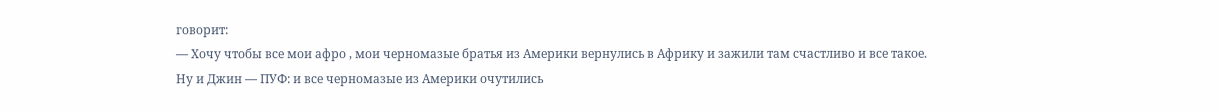говорит:
— Хочу чтобы все мои афро , мои черномазые братья из Америки вернулись в Африку и зажили там счастливо и все такое.
Ну и Джин — ПУФ: и все черномазые из Америки очутились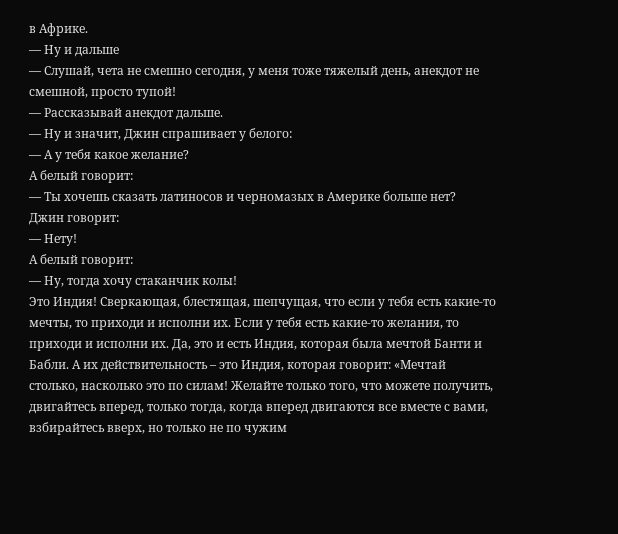в Африке.
— Ну и дальше
— Слушай, чета не смешно сегодня, у меня тоже тяжелый день, анекдот не смешной, просто тупой!
— Рассказывай анекдот дальше.
— Ну и значит, Джин спрашивает у белого:
— А у тебя какое желание?
А белый говорит:
— Ты хочешь сказать латиносов и черномазых в Америке больше нет?
Джин говорит:
— Нету!
А белый говорит:
— Ну, тогда хочу стаканчик колы!
Это Индия! Сверкающая, блестящая, шепчущая, что если у тебя есть какие-то мечты, то приходи и исполни их. Если у тебя есть какие-то желания, то приходи и исполни их. Да, это и есть Индия, которая была мечтой Банти и Бабли. А их действительность – это Индия, которая говорит: «Мечтай столько, насколько это по силам! Желайте только того, что можете получить, двигайтесь вперед, только тогда, когда вперед двигаются все вместе с вами, взбирайтесь вверх, но только не по чужим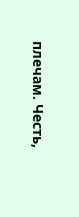плечам. Честь,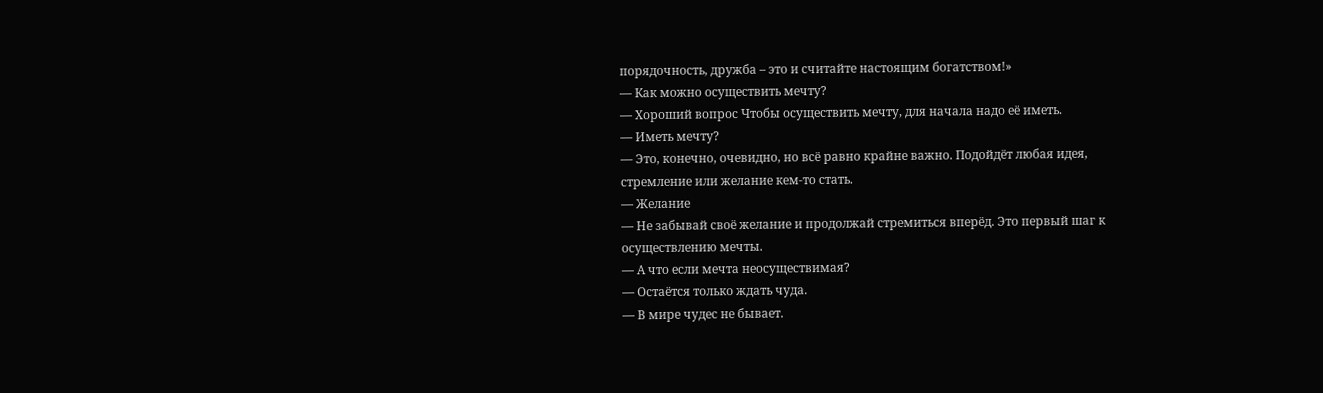порядочность, дружба – это и считайте настоящим богатством!»
— Как можно осуществить мечту?
— Хороший вопрос Чтобы осуществить мечту, для начала надо её иметь.
— Иметь мечту?
— Это, конечно, очевидно, но всё равно крайне важно. Подойдёт любая идея, стремление или желание кем-то стать.
— Желание
— Не забывай своё желание и продолжай стремиться вперёд. Это первый шаг к осуществлению мечты.
— А что если мечта неосуществимая?
— Остаётся только ждать чуда.
— В мире чудес не бывает.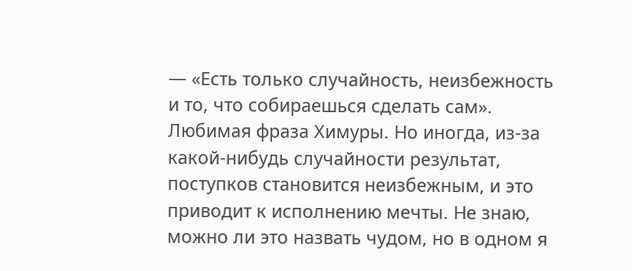— «Есть только случайность, неизбежность и то, что собираешься сделать сам». Любимая фраза Химуры. Но иногда, из-за какой-нибудь случайности результат, поступков становится неизбежным, и это приводит к исполнению мечты. Не знаю, можно ли это назвать чудом, но в одном я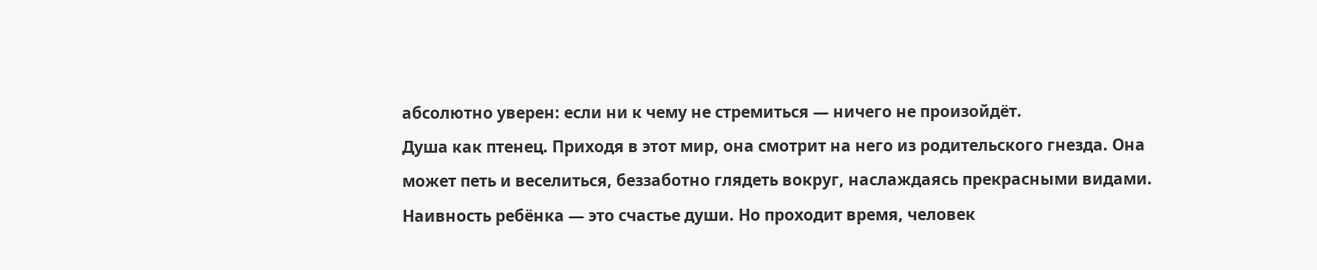абсолютно уверен: если ни к чему не стремиться — ничего не произойдёт.
Душа как птенец. Приходя в этот мир, она смотрит на него из родительского гнезда. Она может петь и веселиться, беззаботно глядеть вокруг, наслаждаясь прекрасными видами. Наивность ребёнка — это счастье души. Но проходит время, человек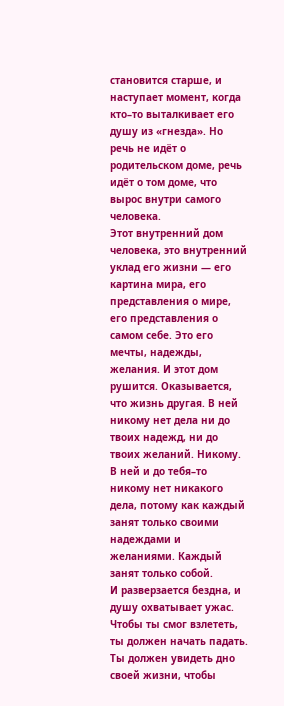становится старше, и наступает момент, когда кто–то выталкивает его душу из «гнезда». Но речь не идёт о родительском доме, речь идёт о том доме, что вырос внутри самого человека.
Этот внутренний дом человека, это внутренний уклад его жизни — его картина мира, его представления о мире, его представления о самом себе. Это его мечты, надежды, желания. И этот дом рушится. Оказывается, что жизнь другая. В ней никому нет дела ни до твоих надежд, ни до твоих желаний. Никому. В ней и до тебя–то никому нет никакого дела, потому как каждый занят только своими надеждами и желаниями. Каждый занят только собой.
И разверзается бездна, и душу охватывает ужас. Чтобы ты смог взлететь, ты должен начать падать. Ты должен увидеть дно своей жизни, чтобы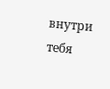внутри тебя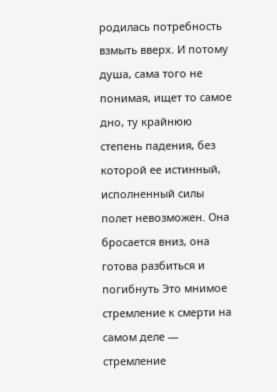родилась потребность взмыть вверх. И потому душа, сама того не понимая, ищет то самое дно, ту крайнюю степень падения, без которой ее истинный, исполненный силы полет невозможен. Она бросается вниз, она готова разбиться и погибнуть Это мнимое стремление к смерти на самом деле — стремление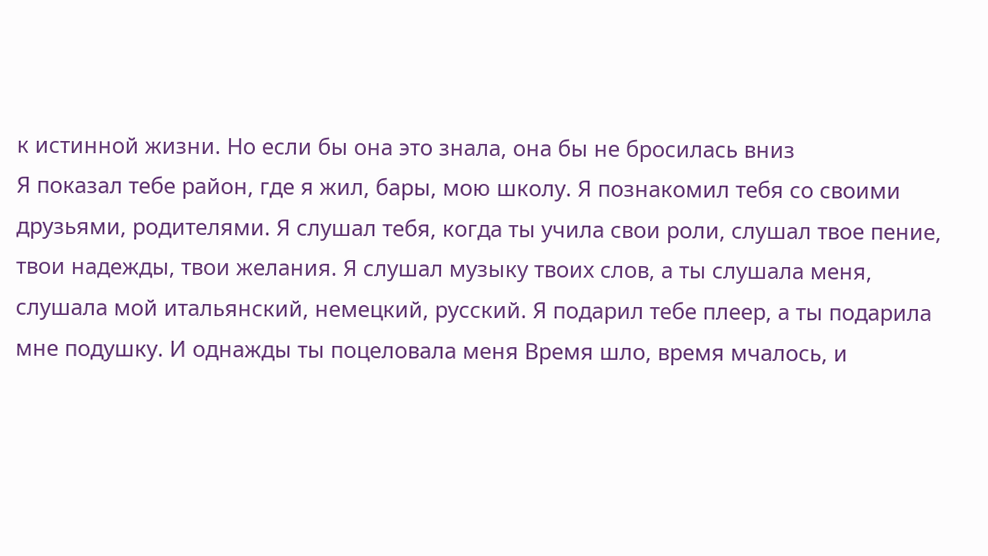к истинной жизни. Но если бы она это знала, она бы не бросилась вниз
Я показал тебе район, где я жил, бары, мою школу. Я познакомил тебя со своими друзьями, родителями. Я слушал тебя, когда ты учила свои роли, слушал твое пение, твои надежды, твои желания. Я слушал музыку твоих слов, а ты слушала меня, слушала мой итальянский, немецкий, русский. Я подарил тебе плеер, а ты подарила мне подушку. И однажды ты поцеловала меня Время шло, время мчалось, и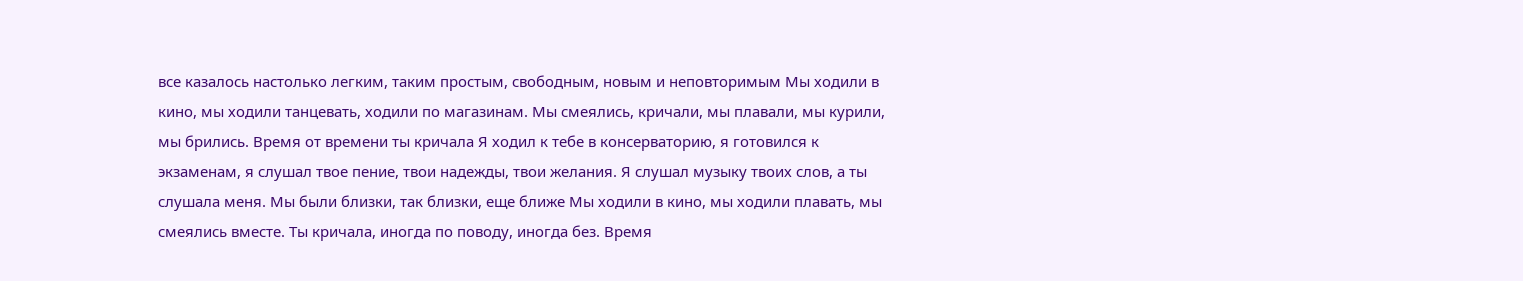все казалось настолько легким, таким простым, свободным, новым и неповторимым Мы ходили в кино, мы ходили танцевать, ходили по магазинам. Мы смеялись, кричали, мы плавали, мы курили, мы брились. Время от времени ты кричала Я ходил к тебе в консерваторию, я готовился к экзаменам, я слушал твое пение, твои надежды, твои желания. Я слушал музыку твоих слов, а ты слушала меня. Мы были близки, так близки, еще ближе Мы ходили в кино, мы ходили плавать, мы смеялись вместе. Ты кричала, иногда по поводу, иногда без. Время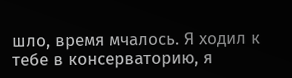шло, время мчалось. Я ходил к тебе в консерваторию, я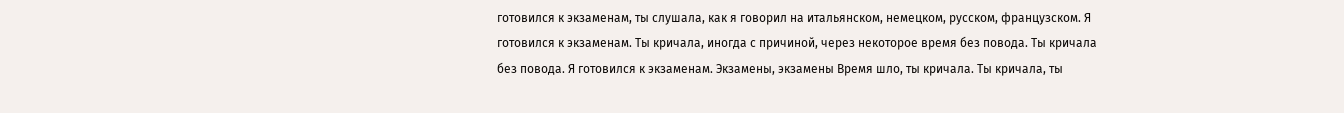готовился к экзаменам, ты слушала, как я говорил на итальянском, немецком, русском, французском. Я готовился к экзаменам. Ты кричала, иногда с причиной, через некоторое время без повода. Ты кричала без повода. Я готовился к экзаменам. Экзамены, экзамены Время шло, ты кричала. Ты кричала, ты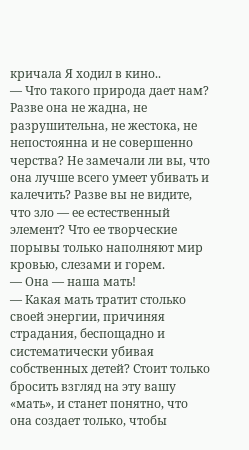кричала Я ходил в кино..
— Что такого природа дает нам? Разве она не жадна, не разрушительна, не жестока, не непостоянна и не совершенно черства? Не замечали ли вы, что она лучше всего умеет убивать и калечить? Разве вы не видите, что зло — ее естественный элемент? Что ее творческие порывы только наполняют мир кровью, слезами и горем.
— Она — наша мать!
— Какая мать тратит столько своей энергии, причиняя страдания, беспощадно и систематически убивая собственных детей? Стоит только бросить взгляд на эту вашу «мать», и станет понятно, что она создает только, чтобы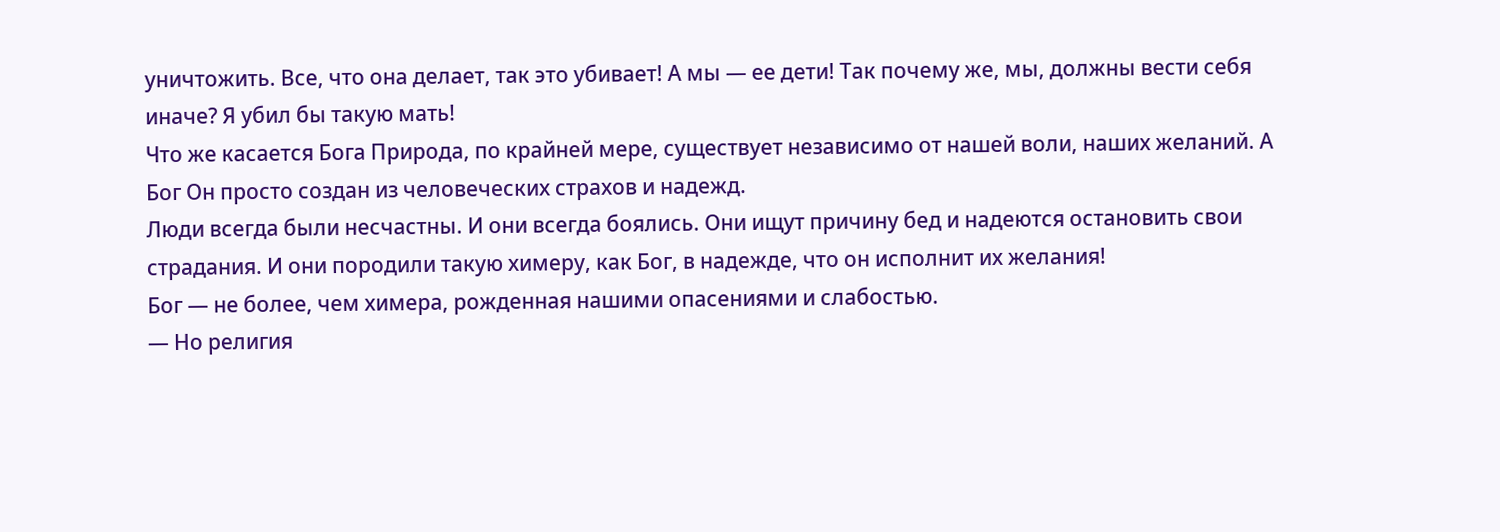уничтожить. Все, что она делает, так это убивает! А мы — ее дети! Так почему же, мы, должны вести себя иначе? Я убил бы такую мать!
Что же касается Бога Природа, по крайней мере, существует независимо от нашей воли, наших желаний. А Бог Он просто создан из человеческих страхов и надежд.
Люди всегда были несчастны. И они всегда боялись. Они ищут причину бед и надеются остановить свои страдания. И они породили такую химеру, как Бог, в надежде, что он исполнит их желания!
Бог — не более, чем химера, рожденная нашими опасениями и слабостью.
— Но религия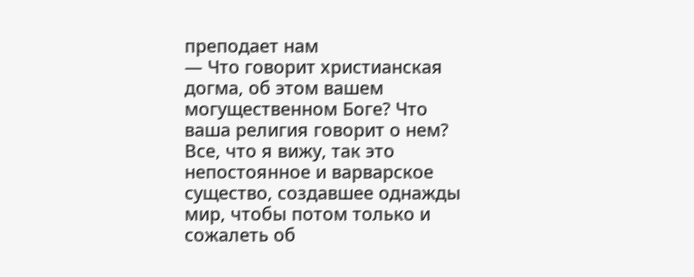преподает нам
— Что говорит христианская догма, об этом вашем могущественном Боге? Что ваша религия говорит о нем? Все, что я вижу, так это непостоянное и варварское существо, создавшее однажды мир, чтобы потом только и сожалеть об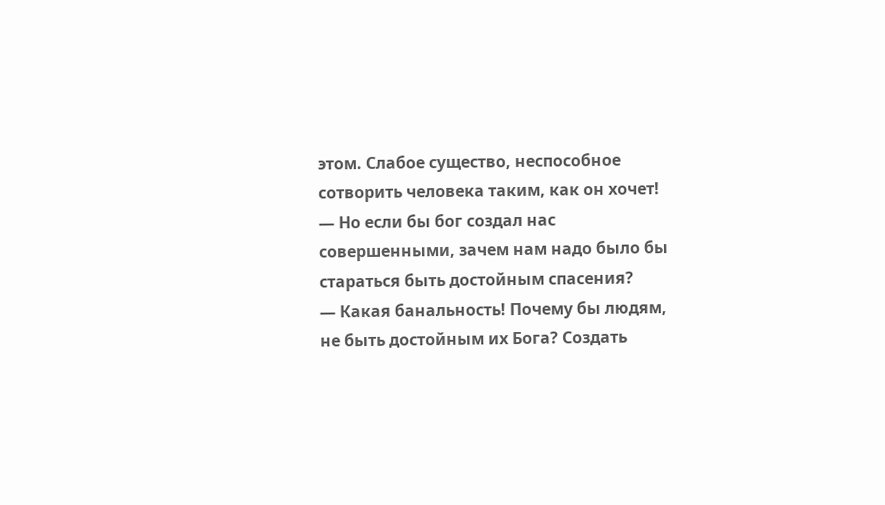этом. Слабое существо, неспособное сотворить человека таким, как он хочет!
— Но если бы бог создал нас совершенными, зачем нам надо было бы стараться быть достойным спасения?
— Какая банальность! Почему бы людям, не быть достойным их Бога? Создать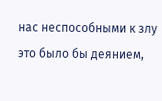нас неспособными к злу это было бы деянием,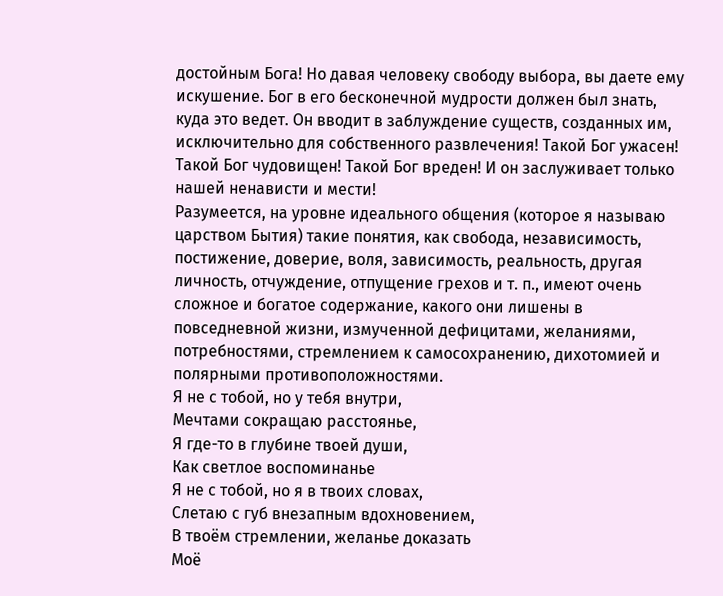достойным Бога! Но давая человеку свободу выбора, вы даете ему искушение. Бог в его бесконечной мудрости должен был знать, куда это ведет. Он вводит в заблуждение существ, созданных им, исключительно для собственного развлечения! Такой Бог ужасен! Такой Бог чудовищен! Такой Бог вреден! И он заслуживает только нашей ненависти и мести!
Разумеется, на уровне идеального общения (которое я называю царством Бытия) такие понятия, как свобода, независимость, постижение, доверие, воля, зависимость, реальность, другая личность, отчуждение, отпущение грехов и т. п., имеют очень сложное и богатое содержание, какого они лишены в повседневной жизни, измученной дефицитами, желаниями, потребностями, стремлением к самосохранению, дихотомией и полярными противоположностями.
Я не с тобой, но у тебя внутри,
Мечтами сокращаю расстоянье,
Я где-то в глубине твоей души,
Как светлое воспоминанье
Я не с тобой, но я в твоих словах,
Слетаю с губ внезапным вдохновением,
В твоём стремлении, желанье доказать
Моё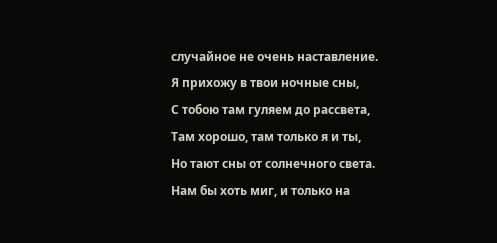случайное не очень наставление.
Я прихожу в твои ночные сны,
С тобою там гуляем до рассвета,
Там хорошо, там только я и ты,
Но тают сны от солнечного света.
Нам бы хоть миг, и только на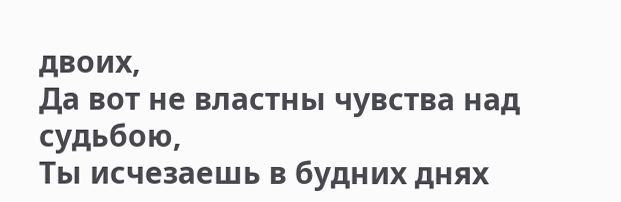двоих,
Да вот не властны чувства над судьбою,
Ты исчезаешь в будних днях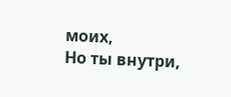моих,
Но ты внутри,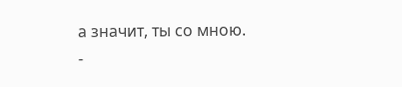а значит, ты со мною.
-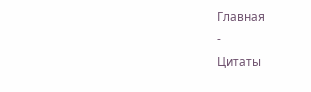Главная
-
Цитаты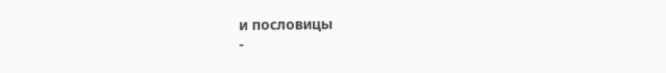и пословицы
-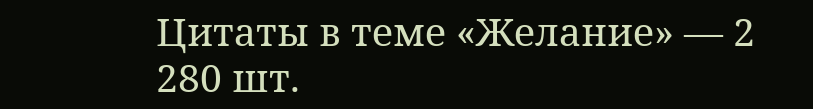Цитаты в теме «Желание» — 2 280 шт.